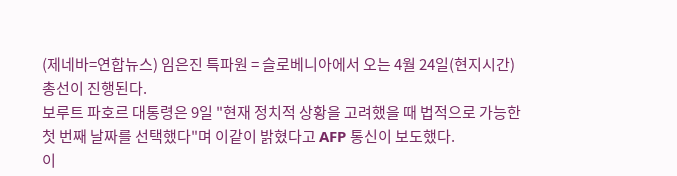(제네바=연합뉴스) 임은진 특파원 = 슬로베니아에서 오는 4월 24일(현지시간) 총선이 진행된다.
보루트 파호르 대통령은 9일 "현재 정치적 상황을 고려했을 때 법적으로 가능한 첫 번째 날짜를 선택했다"며 이같이 밝혔다고 AFP 통신이 보도했다.
이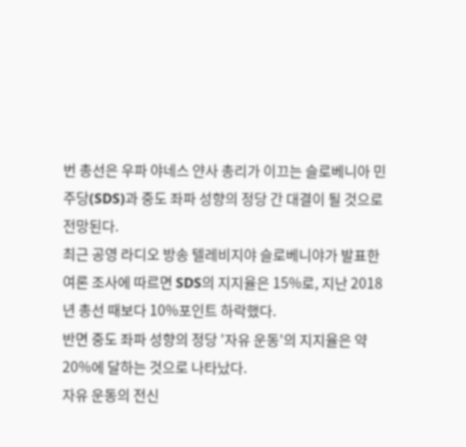번 총선은 우파 야네스 얀사 총리가 이끄는 슬로베니아 민주당(SDS)과 중도 좌파 성향의 정당 간 대결이 될 것으로 전망된다.
최근 공영 라디오 방송 텔레비지야 슬로베니야가 발표한 여론 조사에 따르면 SDS의 지지율은 15%로, 지난 2018년 총선 때보다 10%포인트 하락했다.
반면 중도 좌파 성향의 정당 '자유 운동'의 지지율은 약 20%에 달하는 것으로 나타났다.
자유 운동의 전신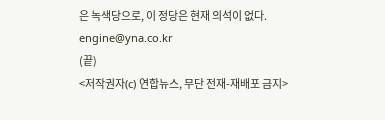은 녹색당으로, 이 정당은 현재 의석이 없다.
engine@yna.co.kr
(끝)
<저작권자(c) 연합뉴스, 무단 전재-재배포 금지>